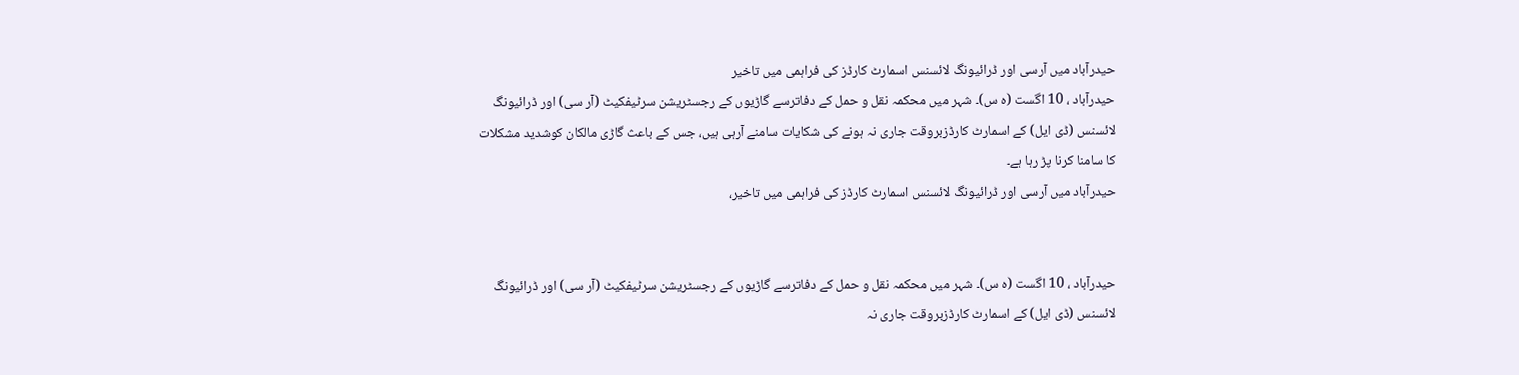حیدرآباد میں آرسی اور ڈرائیونگ لائسنس اسمارٹ کارڈز کی فراہمی میں تاخیر
حیدرآباد ، 10 اگست (ہ س)۔ شہر میں محکمہ نقل و حمل کے دفاترسے گاڑیوں کے رجسٹریشن سرٹیفکیٹ (آر سی) اور ڈرائیونگ لائسنس (ڈی ایل) کے اسمارٹ کارڈزبروقت جاری نہ ہونے کی شکایات سامنے آرہی ہیں، جس کے باعث گاڑی مالکان کوشدید مشکلات کا سامنا کرنا پڑ رہا ہے۔
حیدرآباد میں آرسی اور ڈرائیونگ لائسنس اسمارٹ کارڈز کی فراہمی میں تاخیر،


حیدرآباد ، 10 اگست (ہ س)۔ شہر میں محکمہ نقل و حمل کے دفاترسے گاڑیوں کے رجسٹریشن سرٹیفکیٹ (آر سی) اور ڈرائیونگ لائسنس (ڈی ایل) کے اسمارٹ کارڈزبروقت جاری نہ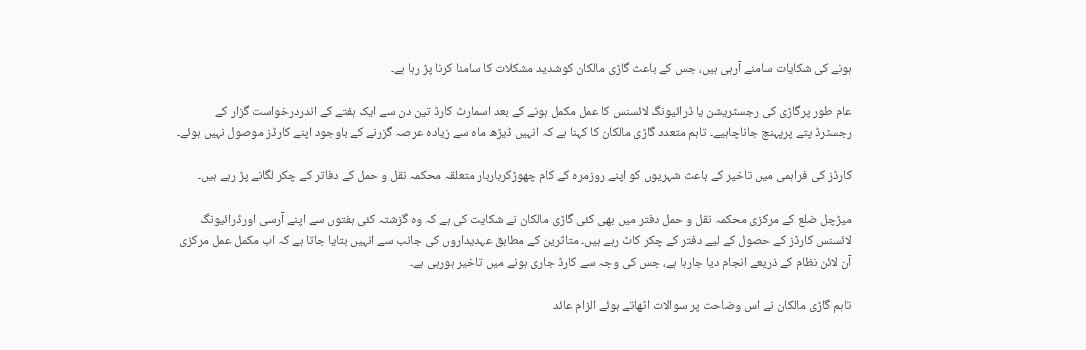ہونے کی شکایات سامنے آرہی ہیں، جس کے باعث گاڑی مالکان کوشدید مشکلات کا سامنا کرنا پڑ رہا ہے۔

عام طور پرگاڑی کی رجسٹریشن یا ڈرائیونگ لائسنس کا عمل مکمل ہونے کے بعد اسمارٹ کارڈ تین دن سے ایک ہفتے کے اندردرخواست گزار کے رجسٹرڈ پتے پرپہنچ جاناچاہیے۔ تاہم متعدد گاڑی مالکان کا کہنا ہے کہ انہیں ڈیڑھ ماہ سے زیادہ عرصہ گزرنے کے باوجود اپنے کارڈز موصول نہیں ہوئے۔

کارڈز کی فراہمی میں تاخیر کے باعث شہریوں کو اپنے روزمرہ کے کام چھوڑکرباربار متعلقہ محکمہ نقل و حمل کے دفاتر کے چکر لگانے پڑ رہے ہیں۔

میڑچل ضلع کے مرکزی محکمہ نقل و حمل دفتر میں بھی کئی گاڑی مالکان نے شکایت کی ہے کہ وہ گزشتہ کئی ہفتوں سے اپنے آرسی اورڈرائیونگ لائسنس کارڈز کے حصول کے لیے دفتر کے چکر کاٹ رہے ہیں۔ متاثرین کے مطابق عہدیداروں کی جانب سے انہیں بتایا جاتا ہے کہ اب مکمل عمل مرکزی آن لائن نظام کے ذریعے انجام دیا جارہا ہے، جس کی وجہ سے کارڈ جاری ہونے میں تاخیر ہورہی ہے۔

تاہم گاڑی مالکان نے اس وضاحت پر سوالات اٹھاتے ہوئے الزام عائد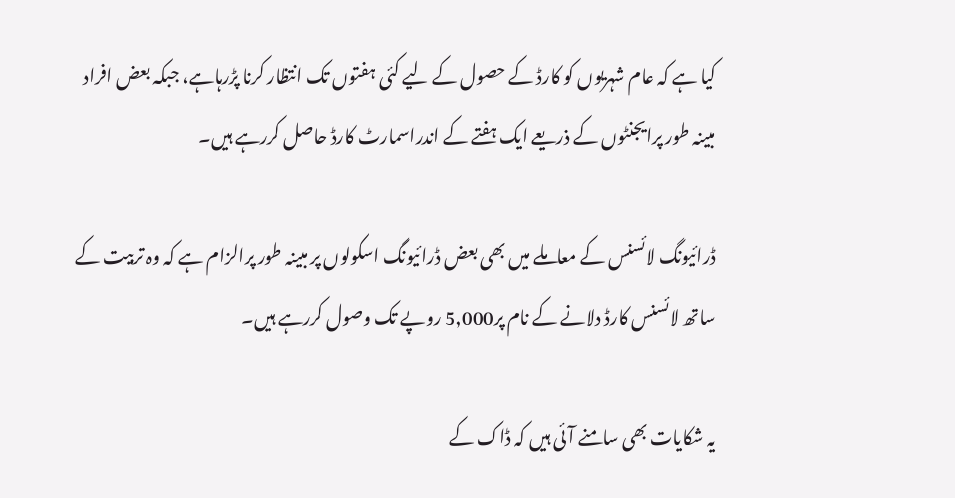کیا ہے کہ عام شہریوں کو کارڈ کے حصول کے لیے کئی ہفتوں تک انتظار کرنا پڑرہاہے، جبکہ بعض افراد مبینہ طور پرایجنٹوں کے ذریعے ایک ہفتے کے اندراسمارٹ کارڈ حاصل کررہے ہیں۔

ڈرائیونگ لائسنس کے معاملے میں بھی بعض ڈرائیونگ اسکولوں پر مبینہ طور پرالزام ہے کہ وہ تربیت کے ساتھ لائسنس کارڈ دلانے کے نام پر5,000 روپے تک وصول کررہے ہیں۔

یہ شکایات بھی سامنے آئی ہیں کہ ڈاک کے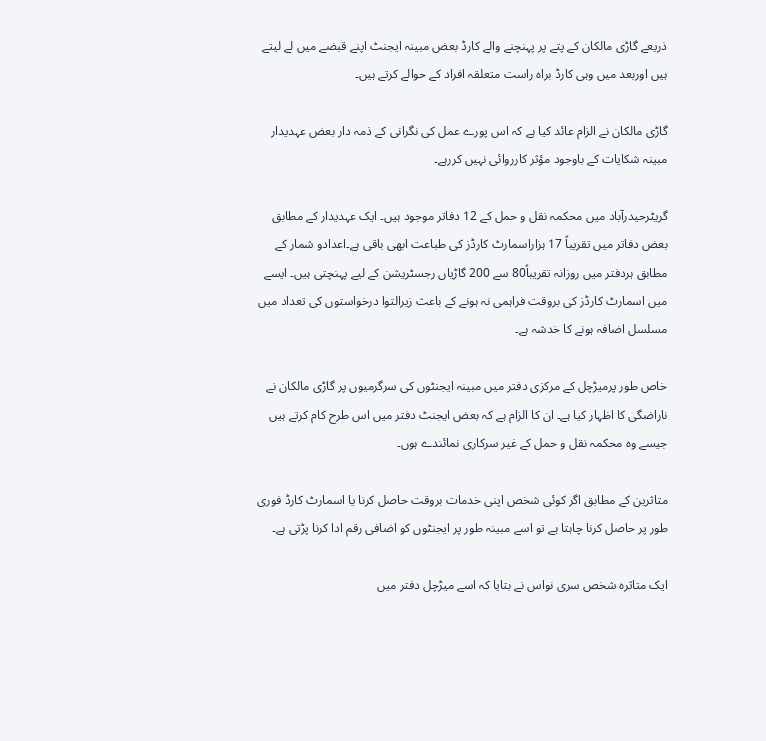ذریعے گاڑی مالکان کے پتے پر پہنچنے والے کارڈ بعض مبینہ ایجنٹ اپنے قبضے میں لے لیتے ہیں اوربعد میں وہی کارڈ براہ راست متعلقہ افراد کے حوالے کرتے ہیں۔

گاڑی مالکان نے الزام عائد کیا ہے کہ اس پورے عمل کی نگرانی کے ذمہ دار بعض عہدیدار مبینہ شکایات کے باوجود مؤثر کارروائی نہیں کررہے۔

گریٹرحیدرآباد میں محکمہ نقل و حمل کے 12 دفاتر موجود ہیں۔ ایک عہدیدار کے مطابق بعض دفاتر میں تقریباً 17 ہزاراسمارٹ کارڈز کی طباعت ابھی باقی ہے۔اعدادو شمار کے مطابق ہردفتر میں روزانہ تقریباً80 سے 200 گاڑیاں رجسٹریشن کے لیے پہنچتی ہیں۔ ایسے میں اسمارٹ کارڈز کی بروقت فراہمی نہ ہونے کے باعث زیرالتوا درخواستوں کی تعداد میں مسلسل اضافہ ہونے کا خدشہ ہے۔

خاص طور پرمیڑچل کے مرکزی دفتر میں مبینہ ایجنٹوں کی سرگرمیوں پر گاڑی مالکان نے ناراضگی کا اظہار کیا ہے۔ ان کا الزام ہے کہ بعض ایجنٹ دفتر میں اس طرح کام کرتے ہیں جیسے وہ محکمہ نقل و حمل کے غیر سرکاری نمائندے ہوں۔

متاثرین کے مطابق اگر کوئی شخص اپنی خدمات بروقت حاصل کرنا یا اسمارٹ کارڈ فوری طور پر حاصل کرنا چاہتا ہے تو اسے مبینہ طور پر ایجنٹوں کو اضافی رقم ادا کرنا پڑتی ہے۔

ایک متاثرہ شخص سری نواس نے بتایا کہ اسے میڑچل دفتر میں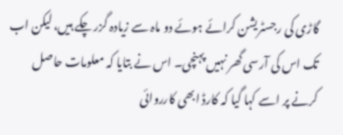گاڑی کی رجسٹریشن کرائے ہوئے دو ماہ سے زیادہ گزر چکے ہیں، لیکن اب تک اس کی آرسی گھر نہیں پہنچی۔ اس نے بتایا کہ معلومات حاصل کرنے پر اسے کہا گیا کہ کارڈ ابھی کارروائی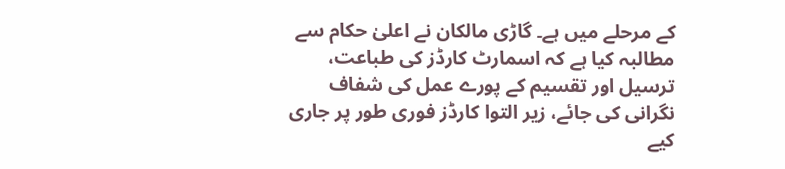کے مرحلے میں ہے۔ گاڑی مالکان نے اعلیٰ حکام سے مطالبہ کیا ہے کہ اسمارٹ کارڈز کی طباعت، ترسیل اور تقسیم کے پورے عمل کی شفاف نگرانی کی جائے، زیر التوا کارڈز فوری طور پر جاری کیے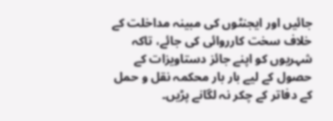جائیں اور ایجنٹوں کی مبینہ مداخلت کے خلاف سخت کارروائی کی جائے، تاکہ شہریوں کو اپنے جائز دستاویزات کے حصول کے لیے بار بار محکمہ نقل و حمل کے دفاتر کے چکر نہ لگانے پڑیں۔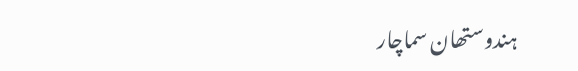ہندوستھان سماچار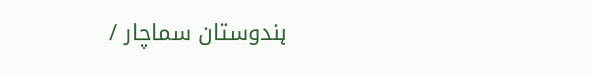ہندوستان سماچار /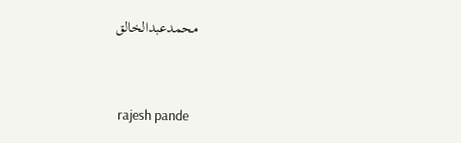محمدعبدالخالق


 rajesh pande